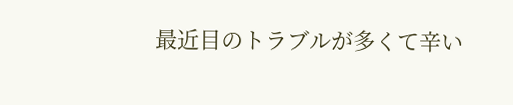最近目のトラブルが多くて辛い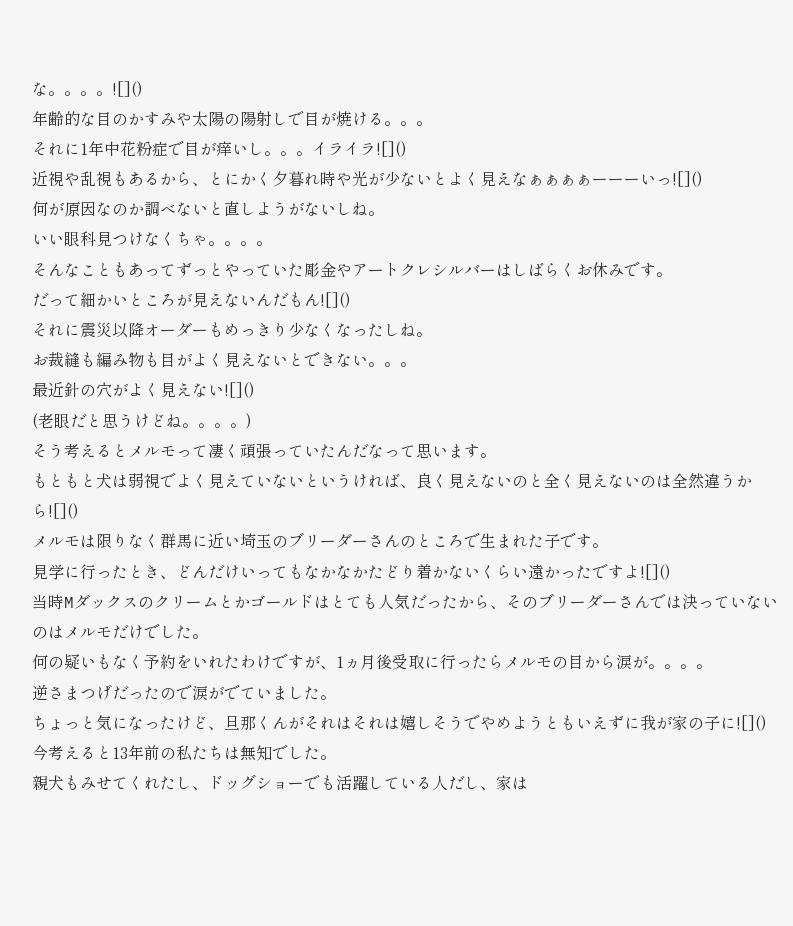な。。。。![]()
年齢的な目のかすみや太陽の陽射しで目が焼ける。。。
それに1年中花粉症で目が痒いし。。。イライラ![]()
近視や乱視もあるから、とにかく夕暮れ時や光が少ないとよく見えなぁぁぁぁーーーいっ![]()
何が原因なのか調べないと直しようがないしね。
いい眼科見つけなくちゃ。。。。
そんなこともあってずっとやっていた彫金やアートクレシルバーはしばらくお休みです。
だって細かいところが見えないんだもん![]()
それに震災以降オーダーもめっきり少なくなったしね。
お裁縫も編み物も目がよく見えないとできない。。。
最近針の穴がよく見えない![]()
(老眼だと思うけどね。。。。)
そう考えるとメルモって凄く頑張っていたんだなって思います。
もともと犬は弱視でよく見えていないというければ、良く見えないのと全く見えないのは全然違うから![]()
メルモは限りなく群馬に近い埼玉のブリーダーさんのところで生まれた子です。
見学に行ったとき、どんだけいってもなかなかたどり着かないくらい遠かったですよ![]()
当時Mダックスのクリームとかゴールドはとても人気だったから、そのブリーダーさんでは決っていないのはメルモだけでした。
何の疑いもなく予約をいれたわけですが、1ヵ月後受取に行ったらメルモの目から涙が。。。。
逆さまつげだったので涙がでていました。
ちょっと気になったけど、旦那くんがそれはそれは嬉しそうでやめようともいえずに我が家の子に![]()
今考えると13年前の私たちは無知でした。
親犬もみせてくれたし、ドッグショーでも活躍している人だし、家は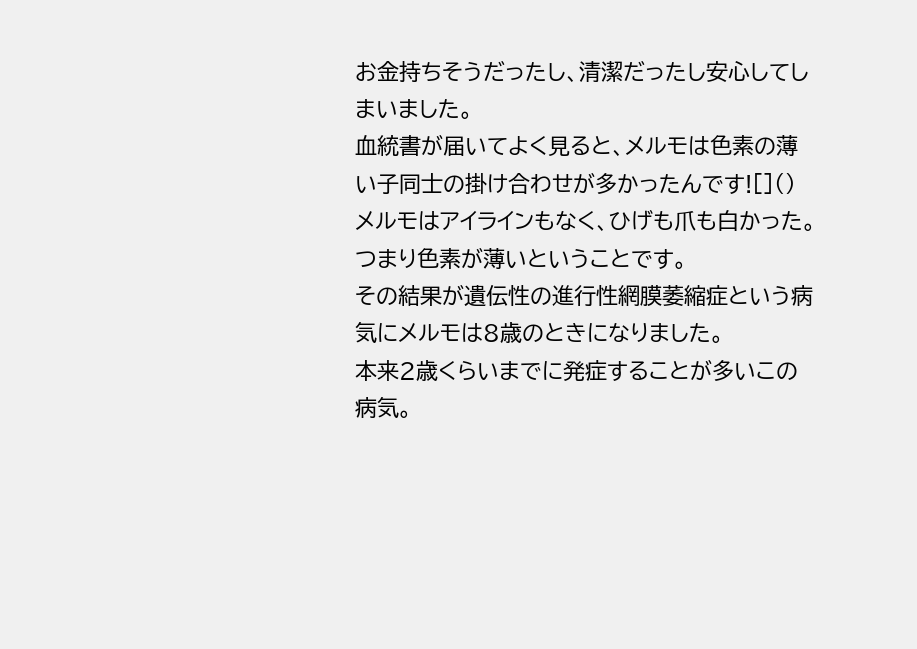お金持ちそうだったし、清潔だったし安心してしまいました。
血統書が届いてよく見ると、メルモは色素の薄い子同士の掛け合わせが多かったんです![]()
メルモはアイラインもなく、ひげも爪も白かった。
つまり色素が薄いということです。
その結果が遺伝性の進行性網膜萎縮症という病気にメルモは8歳のときになりました。
本来2歳くらいまでに発症することが多いこの病気。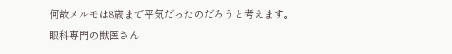何故メルモは8歳まで平気だったのだろうと考えます。
眼科専門の獣医さん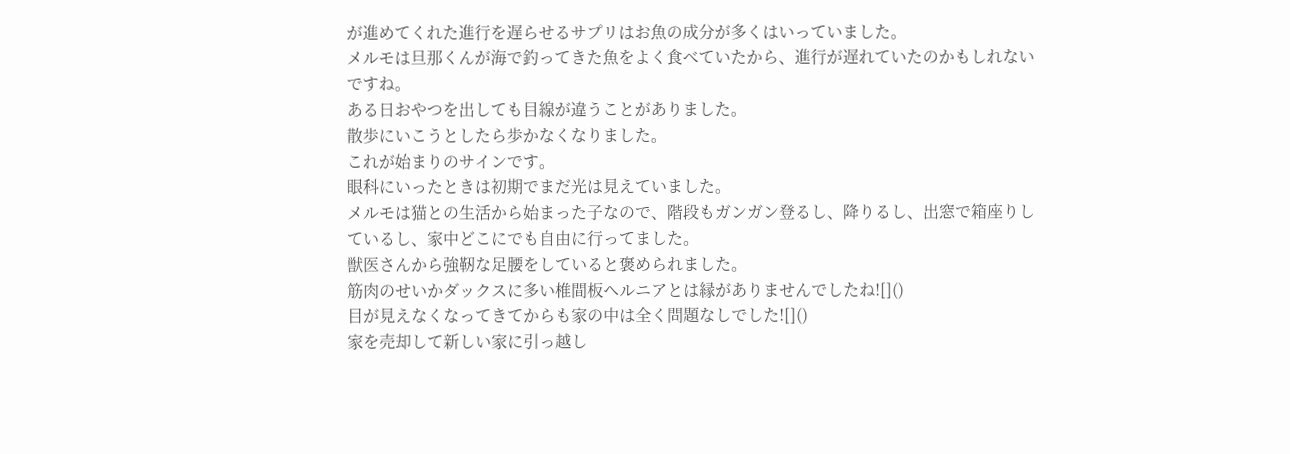が進めてくれた進行を遅らせるサプリはお魚の成分が多くはいっていました。
メルモは旦那くんが海で釣ってきた魚をよく食べていたから、進行が遅れていたのかもしれないですね。
ある日おやつを出しても目線が違うことがありました。
散歩にいこうとしたら歩かなくなりました。
これが始まりのサインです。
眼科にいったときは初期でまだ光は見えていました。
メルモは猫との生活から始まった子なので、階段もガンガン登るし、降りるし、出窓で箱座りしているし、家中どこにでも自由に行ってました。
獣医さんから強靭な足腰をしていると褒められました。
筋肉のせいかダックスに多い椎間板ヘルニアとは縁がありませんでしたね![]()
目が見えなくなってきてからも家の中は全く問題なしでした![]()
家を売却して新しい家に引っ越し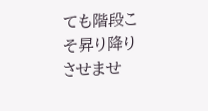ても階段こそ昇り降りさせませ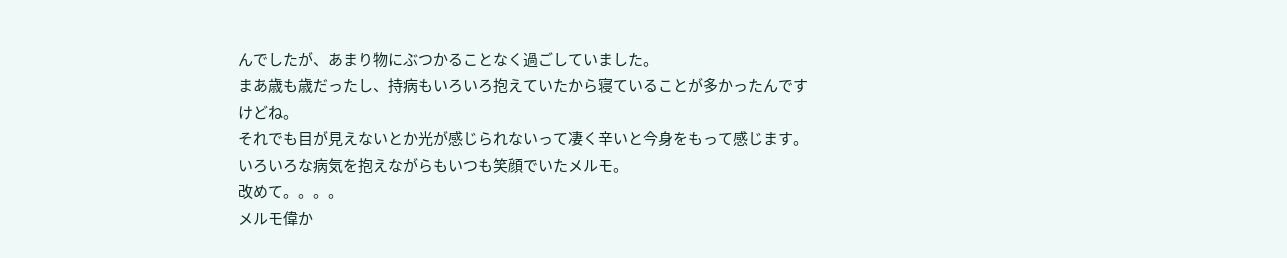んでしたが、あまり物にぶつかることなく過ごしていました。
まあ歳も歳だったし、持病もいろいろ抱えていたから寝ていることが多かったんですけどね。
それでも目が見えないとか光が感じられないって凄く辛いと今身をもって感じます。
いろいろな病気を抱えながらもいつも笑顔でいたメルモ。
改めて。。。。
メルモ偉か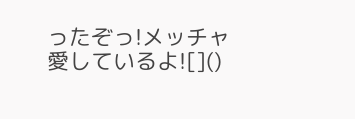ったぞっ!メッチャ愛しているよ![]()